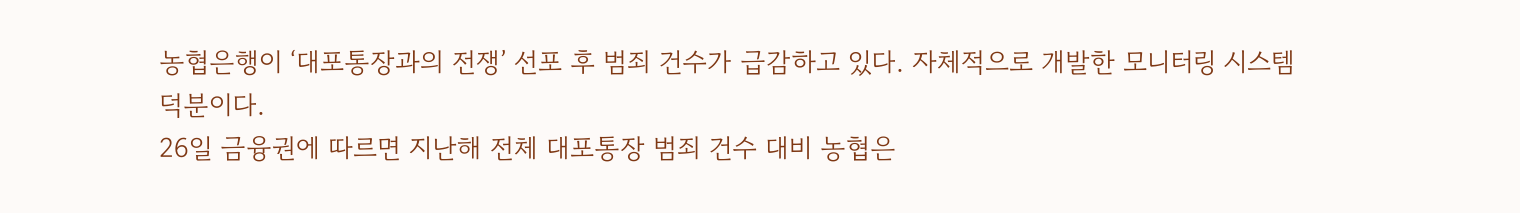농협은행이 ‘대포통장과의 전쟁’ 선포 후 범죄 건수가 급감하고 있다. 자체적으로 개발한 모니터링 시스템 덕분이다.
26일 금융권에 따르면 지난해 전체 대포통장 범죄 건수 대비 농협은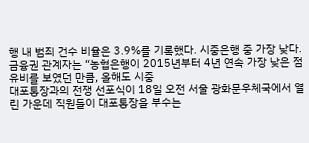행 내 범죄 건수 비율은 3.9%를 기록했다. 시중은행 중 가장 낮다. 금융권 관계자는 “농협은행이 2015년부터 4년 연속 가장 낮은 점유비를 보였던 만큼, 올해도 시중
대포통장과의 전쟁 선포식이 18일 오전 서울 광화문우체국에서 열린 가운데 직원들이 대포통장을 부수는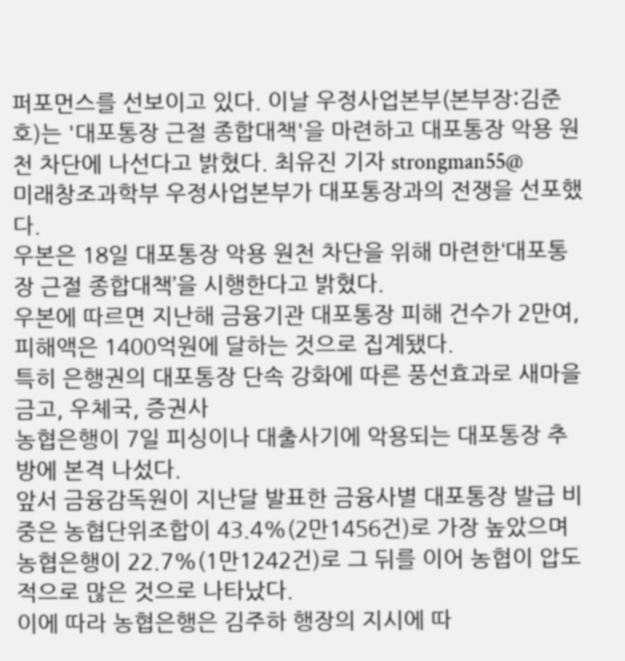퍼포먼스를 선보이고 있다. 이날 우정사업본부(본부장:김준호)는 '대포통장 근절 종합대책'을 마련하고 대포통장 악용 원천 차단에 나선다고 밝혔다. 최유진 기자 strongman55@
미래창조과학부 우정사업본부가 대포통장과의 전쟁을 선포했다.
우본은 18일 대포통장 악용 원천 차단을 위해 마련한‘대포통장 근절 종합대책’을 시행한다고 밝혔다.
우본에 따르면 지난해 금융기관 대포통장 피해 건수가 2만여, 피해액은 1400억원에 달하는 것으로 집계됐다.
특히 은행권의 대포통장 단속 강화에 따른 풍선효과로 새마을금고, 우체국, 증권사
농협은행이 7일 피싱이나 대출사기에 악용되는 대포통장 추방에 본격 나섰다.
앞서 금융감독원이 지난달 발표한 금융사별 대포통장 발급 비중은 농협단위조합이 43.4%(2만1456건)로 가장 높았으며 농협은행이 22.7%(1만1242건)로 그 뒤를 이어 농협이 압도적으로 많은 것으로 나타났다.
이에 따라 농협은행은 김주하 행장의 지시에 따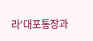라‘대포통장과